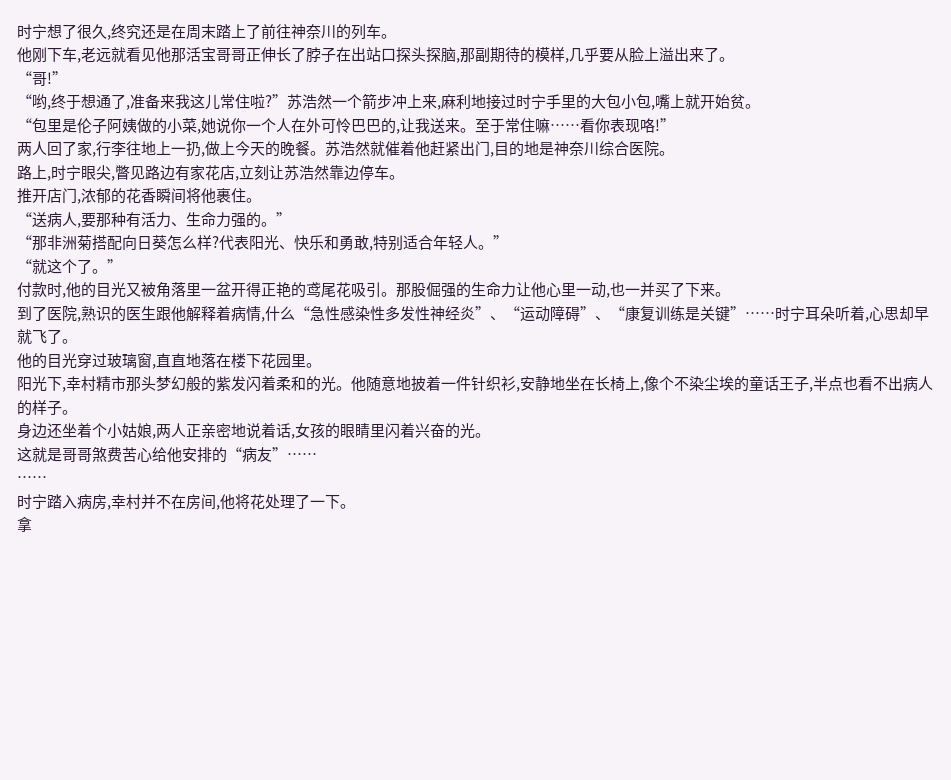时宁想了很久,终究还是在周末踏上了前往神奈川的列车。
他刚下车,老远就看见他那活宝哥哥正伸长了脖子在出站口探头探脑,那副期待的模样,几乎要从脸上溢出来了。
“哥!”
“哟,终于想通了,准备来我这儿常住啦?”苏浩然一个箭步冲上来,麻利地接过时宁手里的大包小包,嘴上就开始贫。
“包里是伦子阿姨做的小菜,她说你一个人在外可怜巴巴的,让我送来。至于常住嘛……看你表现咯!”
两人回了家,行李往地上一扔,做上今天的晚餐。苏浩然就催着他赶紧出门,目的地是神奈川综合医院。
路上,时宁眼尖,瞥见路边有家花店,立刻让苏浩然靠边停车。
推开店门,浓郁的花香瞬间将他裹住。
“送病人,要那种有活力、生命力强的。”
“那非洲菊搭配向日葵怎么样?代表阳光、快乐和勇敢,特别适合年轻人。”
“就这个了。”
付款时,他的目光又被角落里一盆开得正艳的鸢尾花吸引。那股倔强的生命力让他心里一动,也一并买了下来。
到了医院,熟识的医生跟他解释着病情,什么“急性感染性多发性神经炎”、“运动障碍”、“康复训练是关键”……时宁耳朵听着,心思却早就飞了。
他的目光穿过玻璃窗,直直地落在楼下花园里。
阳光下,幸村精市那头梦幻般的紫发闪着柔和的光。他随意地披着一件针织衫,安静地坐在长椅上,像个不染尘埃的童话王子,半点也看不出病人的样子。
身边还坐着个小姑娘,两人正亲密地说着话,女孩的眼睛里闪着兴奋的光。
这就是哥哥煞费苦心给他安排的“病友”……
……
时宁踏入病房,幸村并不在房间,他将花处理了一下。
拿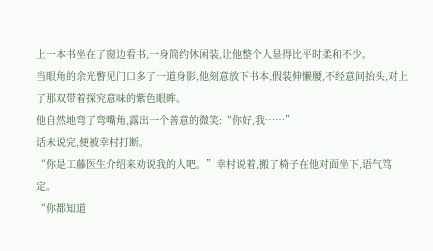上一本书坐在了窗边看书,一身简约休闲装,让他整个人显得比平时柔和不少。
当眼角的余光瞥见门口多了一道身影,他刻意放下书本,假装伸懒腰,不经意间抬头,对上了那双带着探究意味的紫色眼眸。
他自然地弯了弯嘴角,露出一个善意的微笑:“你好,我……”
话未说完,便被幸村打断。
“你是工藤医生介绍来劝说我的人吧。”幸村说着,搬了椅子在他对面坐下,语气笃定。
“你都知道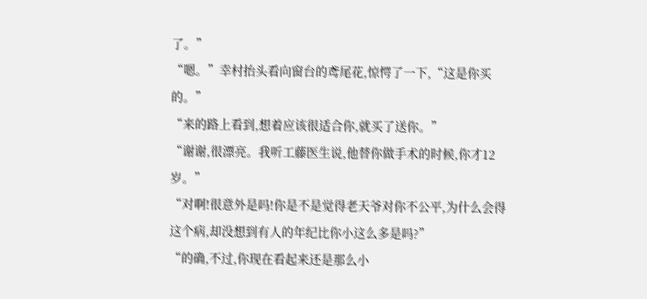了。”
“嗯。”幸村抬头看向窗台的鸢尾花,惊愕了一下,“这是你买的。”
“来的路上看到,想着应该很适合你,就买了送你。”
“谢谢,很漂亮。我听工藤医生说,他替你做手术的时候,你才12岁。”
“对啊!很意外是吗!你是不是觉得老天爷对你不公平,为什么会得这个病,却没想到有人的年纪比你小这么多是吗?”
“的确,不过,你现在看起来还是那么小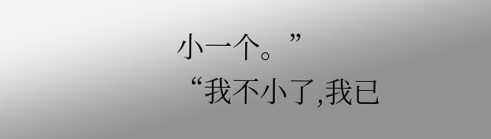小一个。”
“我不小了,我已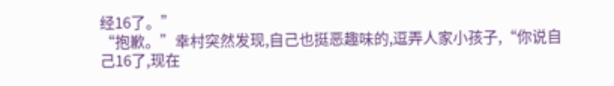经16了。”
“抱歉。”幸村突然发现,自己也挺恶趣味的,逗弄人家小孩子,“你说自己16了,现在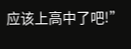应该上高中了吧!”